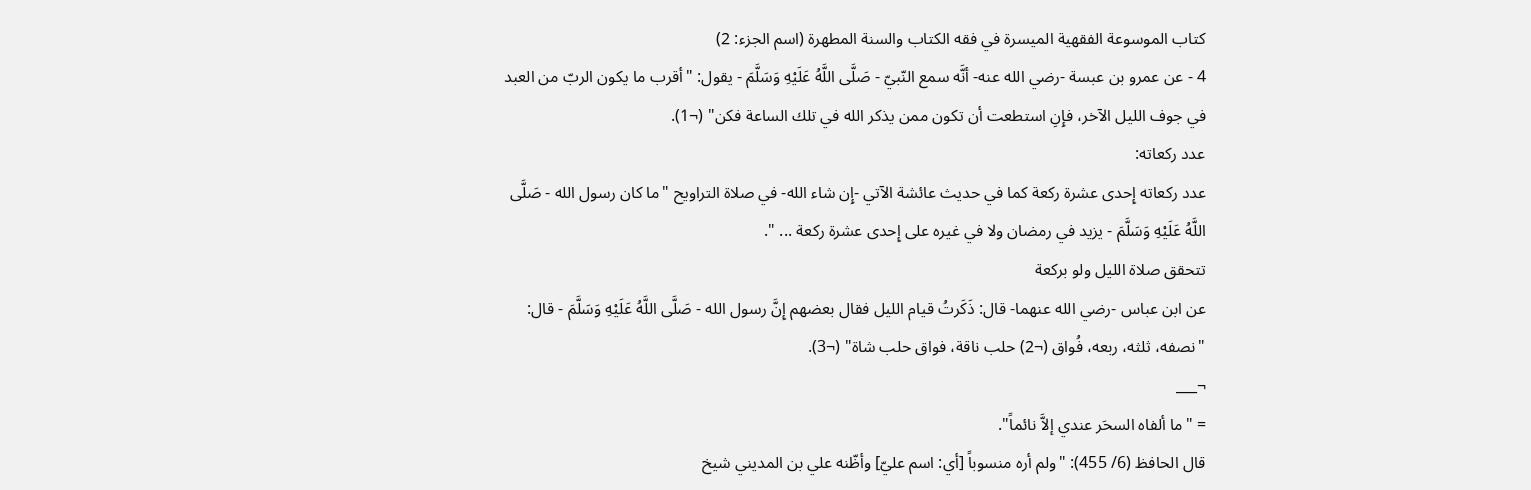كتاب الموسوعة الفقهية الميسرة في فقه الكتاب والسنة المطهرة (اسم الجزء: 2)
4 - عن عمرو بن عبسة -رضي الله عنه- أنَّه سمع النّبيّ - صَلَّى اللَّهُ عَلَيْهِ وَسَلَّمَ - يقول: "أقرب ما يكون الربّ من العبد في جوف الليل الآخر، فإِنِ استطعت أن تكون ممن يذكر الله في تلك الساعة فكن" (¬1).
عدد ركعاته:
عدد ركعاته إِحدى عشرة ركعة كما في حديث عائشة الآتي -إِن شاء الله- في صلاة التراويح "ما كان رسول الله - صَلَّى اللَّهُ عَلَيْهِ وَسَلَّمَ - يزيد في رمضان ولا في غيره على إِحدى عشرة ركعة ... ".
تتحقق صلاة الليل ولو بركعة
عن ابن عباس -رضي الله عنهما- قال: ذَكَرتُ قيام الليل فقال بعضهم إِنَّ رسول الله - صَلَّى اللَّهُ عَلَيْهِ وَسَلَّمَ - قال: "نصفه، ثلثه، ربعه، فُواق (¬2) حلب ناقة، فواق حلب شاة" (¬3).
¬___
= "ما ألفاه السحَر عندي إلاَّ نائماً".
قال الحافظ (6/ 455): "ولم أره منسوباً [أي: اسم عليّ] وأظّنه علي بن المديني شيخ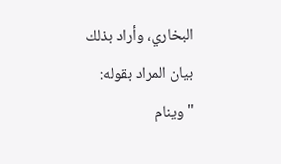البخاري، وأراد بذلك بيان المراد بقوله: "وينام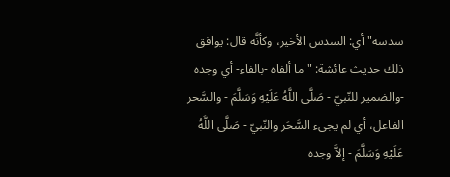سدسه" أي: السدس الأخير، وكأنَّه قال: يوافق ذلك حديث عائشة: "ما ألفاه -بالفاء- أي وجده -والضمير للنّبيّ - صَلَّى اللَّهُ عَلَيْهِ وَسَلَّمَ - والسَّحر الفاعل، أي لم يجىء السَّحَر والنّبيّ - صَلَّى اللَّهُ عَلَيْهِ وَسَلَّمَ - إلاَّ وجده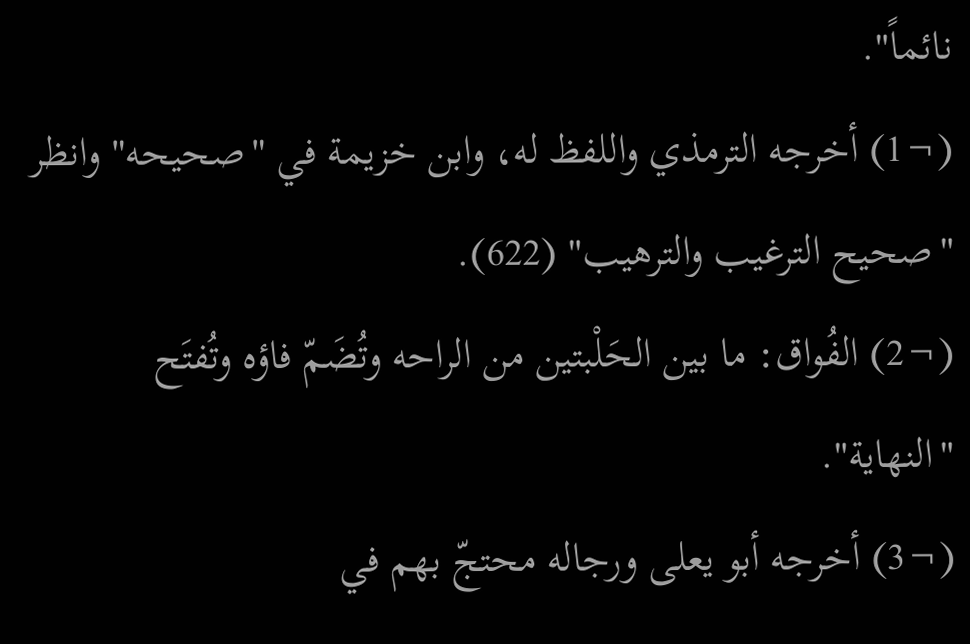نائماً".
(¬1) أخرجه الترمذي واللفظ له، وابن خزيمة في "صحيحه" وانظر "صحيح الترغيب والترهيب" (622).
(¬2) الفُواق: ما بين الحَلْبتين من الراحه وتُضَمّ فاؤه وتُفتَح "النهاية".
(¬3) أخرجه أبو يعلى ورجاله محتجّ بهم في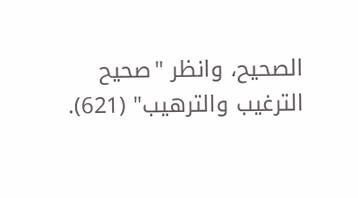الصحيح، وانظر "صحيح الترغيب والترهيب" (621).